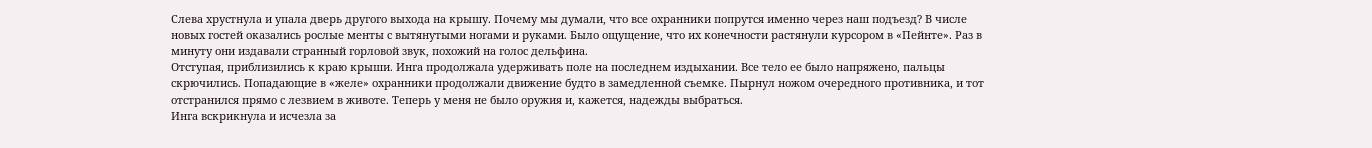Слева хрустнула и упала дверь другого выхода на крышу. Почему мы думали, что все охранники попрутся именно через наш подъезд? В числе новых гостей оказались рослые менты с вытянутыми ногами и руками. Было ощущение, что их конечности растянули курсором в «Пейнте». Раз в минуту они издавали странный горловой звук, похожий на голос дельфина.
Отступая, приблизились к краю крыши. Инга продолжала удерживать поле на последнем издыхании. Все тело ее было напряжено, пальцы скрючились. Попадающие в «желе» охранники продолжали движение будто в замедленной съемке. Пырнул ножом очередного противника, и тот отстранился прямо с лезвием в животе. Теперь у меня не было оружия и, кажется, надежды выбраться.
Инга вскрикнула и исчезла за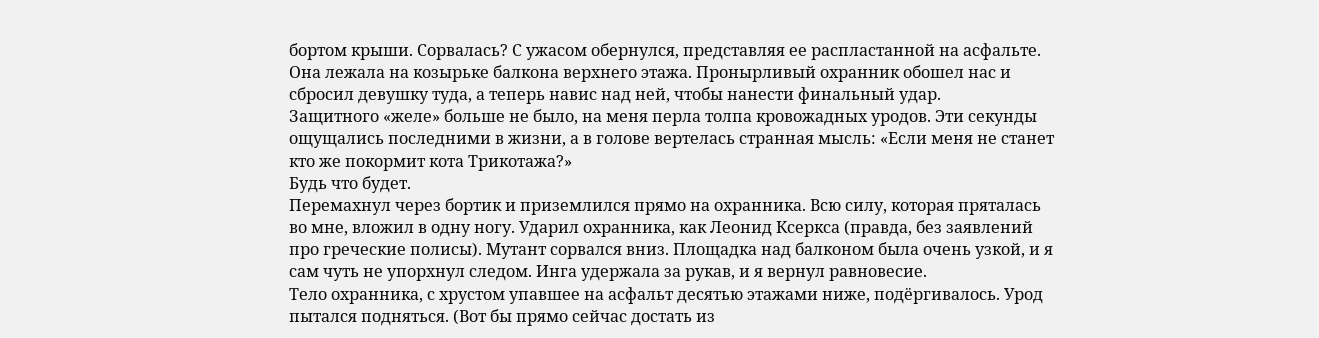бортом крыши. Сорвалась? С ужасом обернулся, представляя ее распластанной на асфальте.
Она лежала на козырьке балкона верхнего этажа. Пронырливый охранник обошел нас и сбросил девушку туда, а теперь навис над ней, чтобы нанести финальный удар.
Защитного «желе» больше не было, на меня перла толпа кровожадных уродов. Эти секунды ощущались последними в жизни, а в голове вертелась странная мысль: «Если меня не станет кто же покормит кота Трикотажа?»
Будь что будет.
Перемахнул через бортик и приземлился прямо на охранника. Всю силу, которая пряталась во мне, вложил в одну ногу. Ударил охранника, как Леонид Ксеркса (правда, без заявлений про греческие полисы). Мутант сорвался вниз. Площадка над балконом была очень узкой, и я сам чуть не упорхнул следом. Инга удержала за рукав, и я вернул равновесие.
Тело охранника, с хрустом упавшее на асфальт десятью этажами ниже, подёргивалось. Урод пытался подняться. (Вот бы прямо сейчас достать из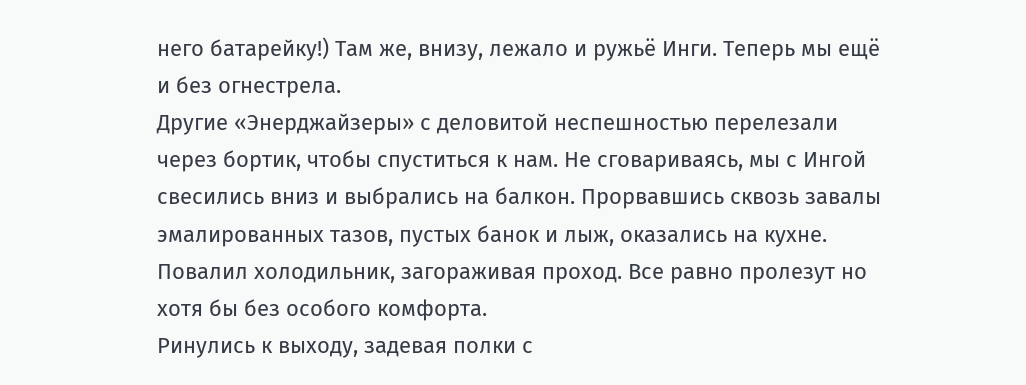него батарейку!) Там же, внизу, лежало и ружьё Инги. Теперь мы ещё и без огнестрела.
Другие «Энерджайзеры» с деловитой неспешностью перелезали через бортик, чтобы спуститься к нам. Не сговариваясь, мы с Ингой свесились вниз и выбрались на балкон. Прорвавшись сквозь завалы эмалированных тазов, пустых банок и лыж, оказались на кухне. Повалил холодильник, загораживая проход. Все равно пролезут но хотя бы без особого комфорта.
Ринулись к выходу, задевая полки с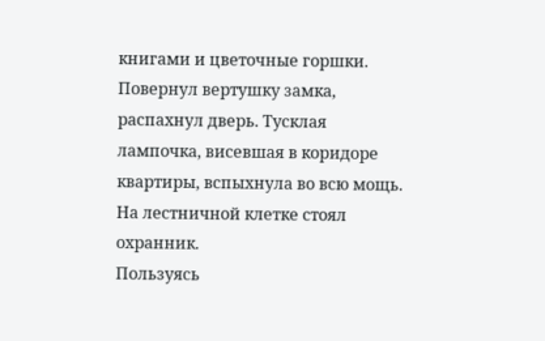книгами и цветочные горшки. Повернул вертушку замка, распахнул дверь. Тусклая лампочка, висевшая в коридоре квартиры, вспыхнула во всю мощь. На лестничной клетке стоял охранник.
Пользуясь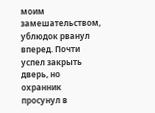моим замешательством, ублюдок рванул вперед. Почти успел закрыть дверь, но охранник просунул в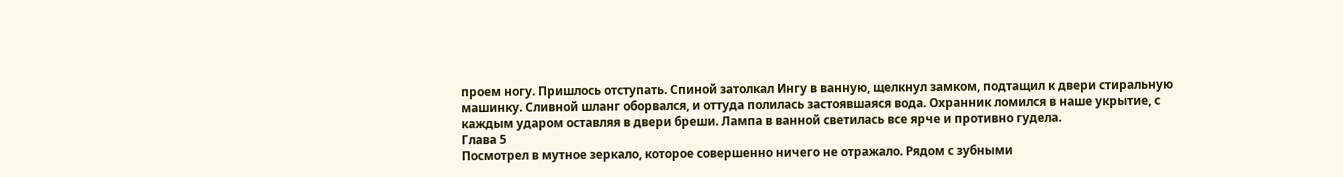проем ногу. Пришлось отступать. Спиной затолкал Ингу в ванную, щелкнул замком, подтащил к двери стиральную машинку. Сливной шланг оборвался, и оттуда полилась застоявшаяся вода. Охранник ломился в наше укрытие, с каждым ударом оставляя в двери бреши. Лампа в ванной светилась все ярче и противно гудела.
Глава 5
Посмотрел в мутное зеркало, которое совершенно ничего не отражало. Рядом с зубными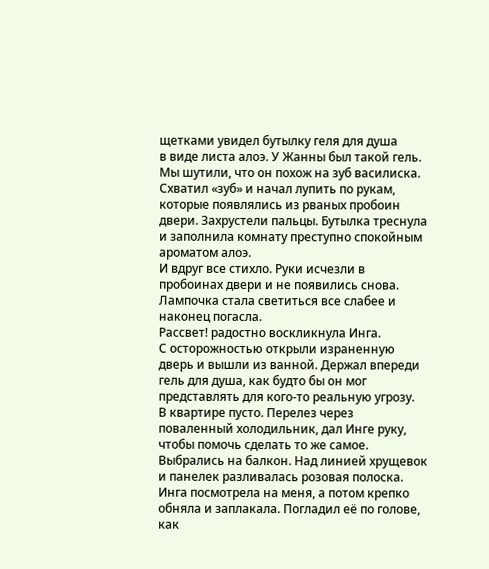щетками увидел бутылку геля для душа
в виде листа алоэ. У Жанны был такой гель. Мы шутили, что он похож на зуб василиска.
Схватил «зуб» и начал лупить по рукам, которые появлялись из рваных пробоин двери. Захрустели пальцы. Бутылка треснула и заполнила комнату преступно спокойным ароматом алоэ.
И вдруг все стихло. Руки исчезли в пробоинах двери и не появились снова. Лампочка стала светиться все слабее и наконец погасла.
Рассвет! радостно воскликнула Инга.
С осторожностью открыли израненную дверь и вышли из ванной. Держал впереди гель для душа, как будто бы он мог представлять для кого-то реальную угрозу.
В квартире пусто. Перелез через поваленный холодильник, дал Инге руку, чтобы помочь сделать то же самое. Выбрались на балкон. Над линией хрущевок и панелек разливалась розовая полоска.
Инга посмотрела на меня, а потом крепко обняла и заплакала. Погладил её по голове, как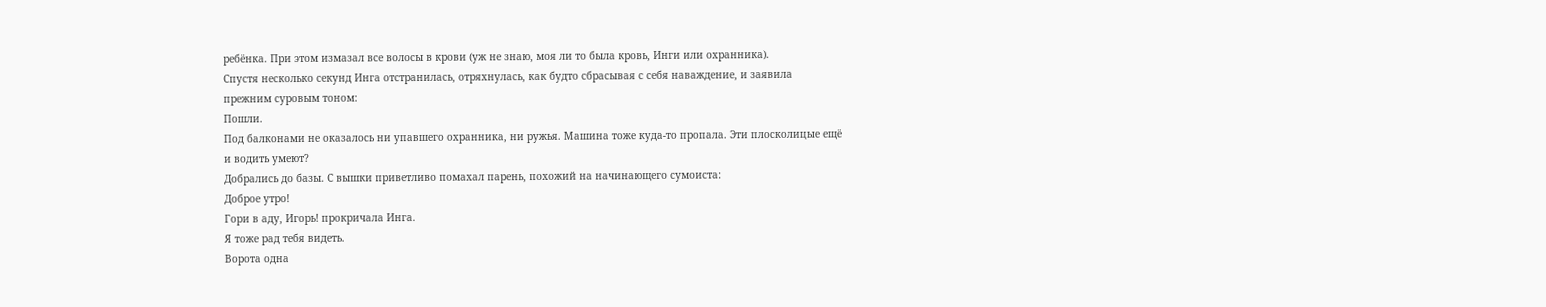ребёнка. При этом измазал все волосы в крови (уж не знаю, моя ли то была кровь, Инги или охранника).
Спустя несколько секунд Инга отстранилась, отряхнулась, как будто сбрасывая с себя наваждение, и заявила прежним суровым тоном:
Пошли.
Под балконами не оказалось ни упавшего охранника, ни ружья. Машина тоже куда-то пропала. Эти плосколицые ещё и водить умеют?
Добрались до базы. С вышки приветливо помахал парень, похожий на начинающего сумоиста:
Доброе утро!
Гори в аду, Игорь! прокричала Инга.
Я тоже рад тебя видеть.
Ворота одна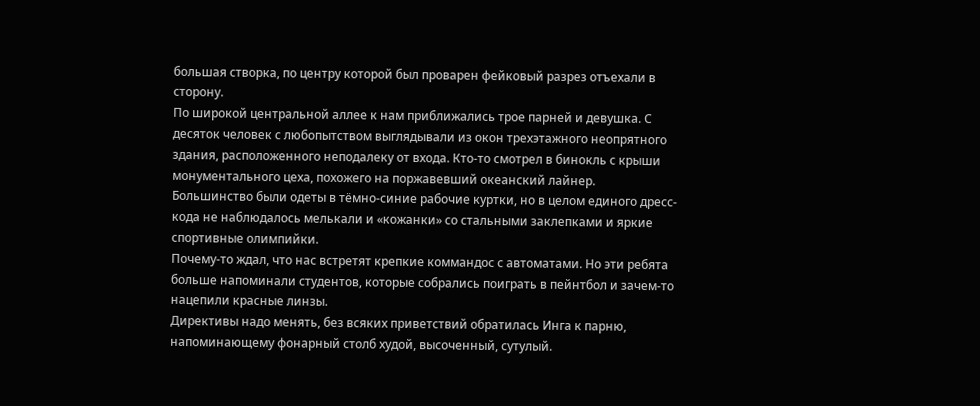большая створка, по центру которой был проварен фейковый разрез отъехали в сторону.
По широкой центральной аллее к нам приближались трое парней и девушка. С десяток человек с любопытством выглядывали из окон трехэтажного неопрятного здания, расположенного неподалеку от входа. Кто-то смотрел в бинокль с крыши монументального цеха, похожего на поржавевший океанский лайнер.
Большинство были одеты в тёмно-синие рабочие куртки, но в целом единого дресс-кода не наблюдалось мелькали и «кожанки» со стальными заклепками и яркие спортивные олимпийки.
Почему-то ждал, что нас встретят крепкие коммандос с автоматами. Но эти ребята больше напоминали студентов, которые собрались поиграть в пейнтбол и зачем-то нацепили красные линзы.
Директивы надо менять, без всяких приветствий обратилась Инга к парню, напоминающему фонарный столб худой, высоченный, сутулый.